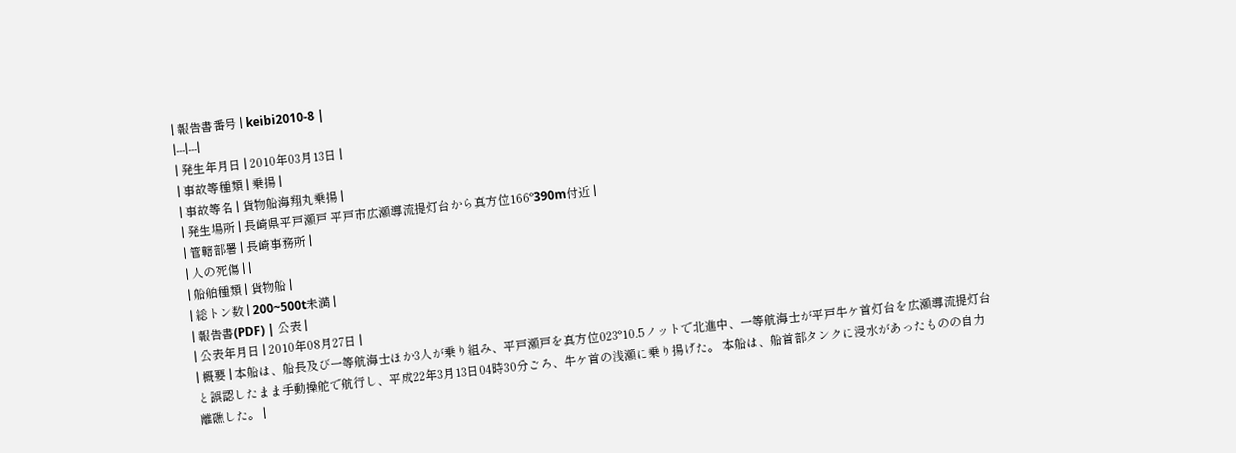| 報告書番号 | keibi2010-8 |
|---|---|
| 発生年月日 | 2010年03月13日 |
| 事故等種類 | 乗揚 |
| 事故等名 | 貨物船海翔丸乗揚 |
| 発生場所 | 長崎県平戸瀬戸 平戸市広瀬導流提灯台から真方位166°390m付近 |
| 管轄部署 | 長崎事務所 |
| 人の死傷 | |
| 船舶種類 | 貨物船 |
| 総トン数 | 200~500t未満 |
| 報告書(PDF) | 公表 |
| 公表年月日 | 2010年08月27日 |
| 概要 | 本船は、船長及び一等航海士ほか3人が乗り組み、平戸瀬戸を真方位023°10.5ノットで北進中、一等航海士が平戸牛ケ首灯台を広瀬導流提灯台と誤認したまま手動操舵で航行し、平成22年3月13日04時30分ごろ、牛ケ首の浅瀬に乗り揚げた。 本船は、船首部タンクに浸水があったものの自力離礁した。 |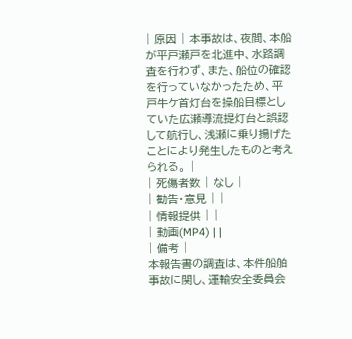| 原因 | 本事故は、夜間、本船が平戸瀬戸を北進中、水路調査を行わず、また、船位の確認を行っていなかったため、平戸牛ケ首灯台を操船目標としていた広瀬導流提灯台と誤認して航行し、浅瀬に乗り揚げたことにより発生したものと考えられる。 |
| 死傷者数 | なし |
| 勧告・意見 | |
| 情報提供 | |
| 動画(MP4) | |
| 備考 |
本報告書の調査は、本件船舶事故に関し、運輸安全委員会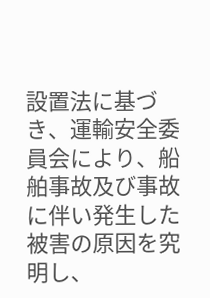設置法に基づき、運輸安全委員会により、船舶事故及び事故に伴い発生した被害の原因を究明し、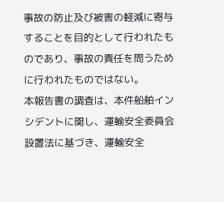事故の防止及び被害の軽減に寄与することを目的として行われたものであり、事故の責任を問うために行われたものではない。
本報告書の調査は、本件船舶インシデントに関し、運輸安全委員会設置法に基づき、運輸安全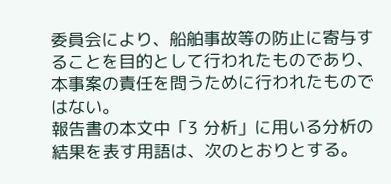委員会により、船舶事故等の防止に寄与することを目的として行われたものであり、本事案の責任を問うために行われたものではない。
報告書の本文中「3 分析」に用いる分析の結果を表す用語は、次のとおりとする。